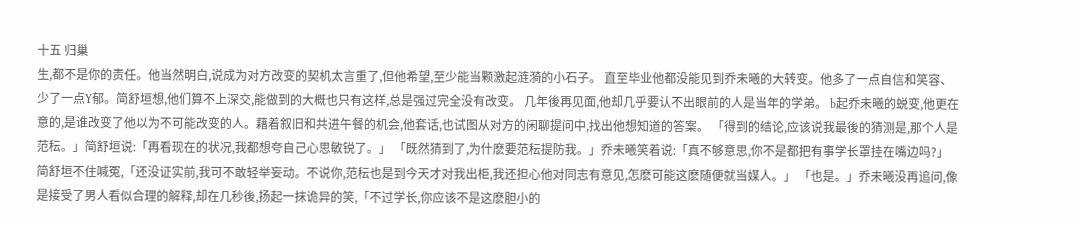十五 归巢
生,都不是你的责任。他当然明白,说成为对方改变的契机太言重了,但他希望,至少能当颗激起涟漪的小石子。 直至毕业他都没能见到乔未曦的大转变。他多了一点自信和笑容、少了一点Y郁。简舒垣想,他们算不上深交,能做到的大概也只有这样,总是强过完全没有改变。 几年後再见面,他却几乎要认不出眼前的人是当年的学弟。 b起乔未曦的蜕变,他更在意的,是谁改变了他以为不可能改变的人。藉着叙旧和共进午餐的机会,他套话,也试图从对方的闲聊提问中,找出他想知道的答案。 「得到的结论,应该说我最後的猜测是,那个人是范秐。」简舒垣说:「再看现在的状况,我都想夸自己心思敏锐了。」 「既然猜到了,为什麽要范秐提防我。」乔未曦笑着说:「真不够意思,你不是都把有事学长罩挂在嘴边吗?」 简舒垣不住喊冤,「还没证实前,我可不敢轻举妄动。不说你,范秐也是到今天才对我出柜,我还担心他对同志有意见,怎麽可能这麽随便就当媒人。」 「也是。」乔未曦没再追问,像是接受了男人看似合理的解释,却在几秒後,扬起一抹诡异的笑,「不过学长,你应该不是这麽胆小的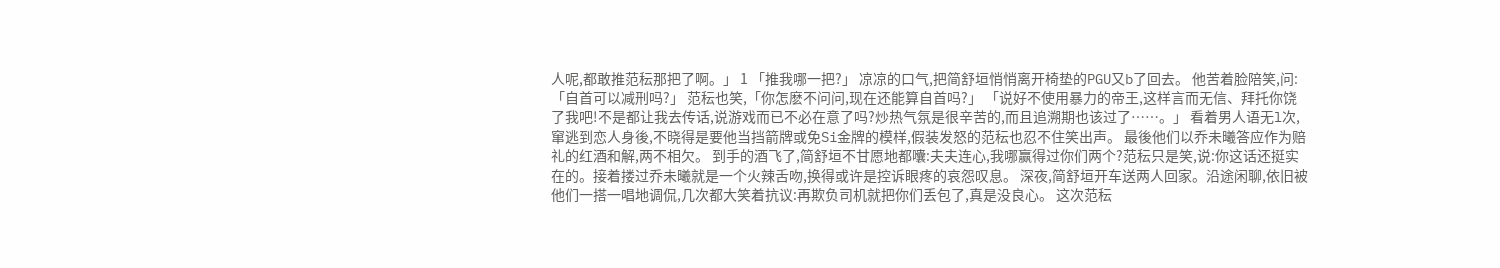人呢,都敢推范秐那把了啊。」 1 「推我哪一把?」 凉凉的口气,把简舒垣悄悄离开椅垫的PGU又b了回去。 他苦着脸陪笑,问:「自首可以减刑吗?」 范秐也笑,「你怎麽不问问,现在还能算自首吗?」 「说好不使用暴力的帝王,这样言而无信、拜托你饶了我吧!不是都让我去传话,说游戏而已不必在意了吗?炒热气氛是很辛苦的,而且追溯期也该过了……。」 看着男人语无l次,窜逃到恋人身後,不晓得是要他当挡箭牌或免Si金牌的模样,假装发怒的范秐也忍不住笑出声。 最後他们以乔未曦答应作为赔礼的红酒和解,两不相欠。 到手的酒飞了,简舒垣不甘愿地都囔:夫夫连心,我哪赢得过你们两个?范秐只是笑,说:你这话还挺实在的。接着搂过乔未曦就是一个火辣舌吻,换得或许是控诉眼疼的哀怨叹息。 深夜,简舒垣开车送两人回家。沿途闲聊,依旧被他们一搭一唱地调侃,几次都大笑着抗议:再欺负司机就把你们丢包了,真是没良心。 这次范秐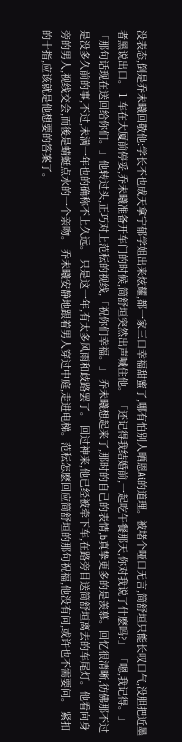没表态,倒是乔未曦回敬他:学长不也成天拿宁郁学姐出来炫耀,都一家三口幸福甜蜜了,哪有怕别人晒恩Ai的道理。被堵个哑口无言,简舒垣只能长叹口气,没胆把近墨者黑说出口。 1 车在大厦前停妥,乔未曦准备开车门的时候,简舒垣突然出声喊住他。 「还记得我结婚前,一起吃午餐那天,你对我说了什麽吗?」 「嗯,我记得。」 「那句话现在送回给你们。」他转过头,正巧对上范秐的视线,「祝你们幸福。」 乔未曦想起来了,那时的自己的表情,b真挚更多的是羡慕。回忆很清晰,彷佛那不过是没多久前的事,不过,未满一年也的确称不上久远。 只是这一年,有太多风雨和歧路罢了。 回过神来,他已经被牵下车,在路旁目送简舒垣离去的车尾灯。他看向身旁的男人,视线交会,而後是蜻蜓点水的一个亲吻。 乔未曦安静地跟着男人穿过中庭,走进电梯。范秐怎麽回应简舒垣的那句祝福,他没有问,或许也不需要问。 紧扣的十指,应该就是他想要的答案了。